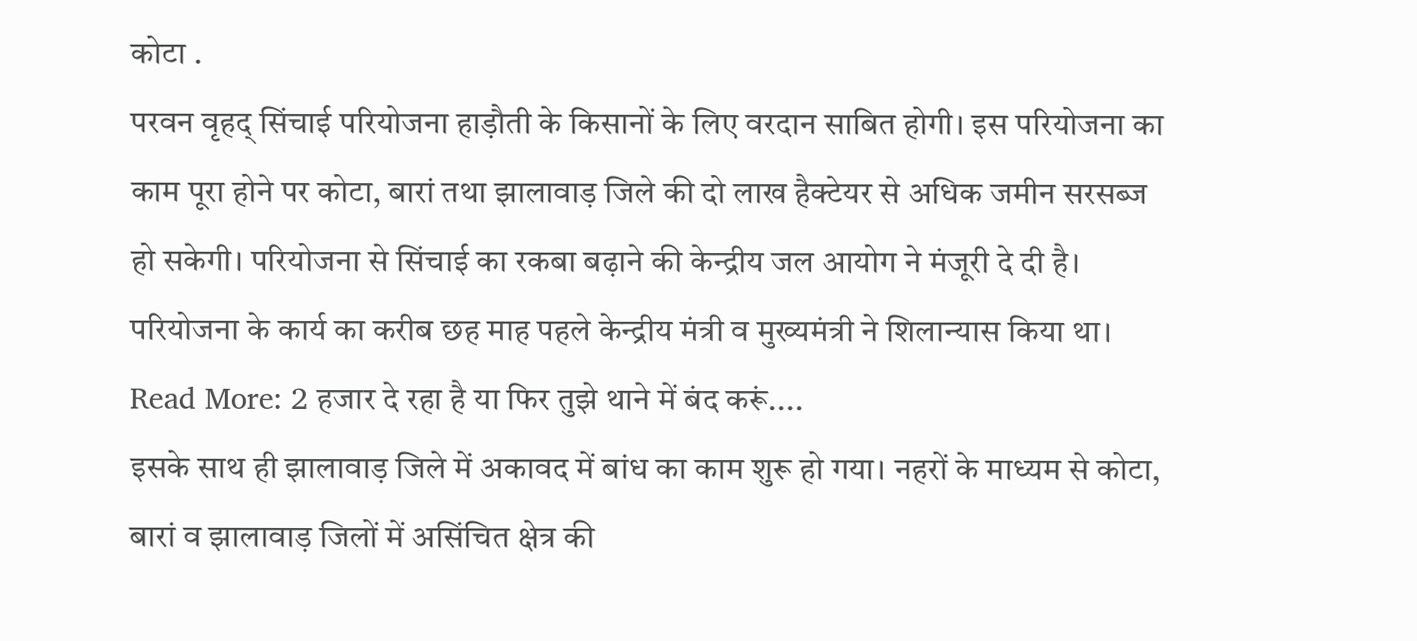कोटा .
परवन वृहद् सिंचाई परियोजना हाड़ौती के किसानों के लिए वरदान साबित होगी। इस परियोजना का काम पूरा होने पर कोटा, बारां तथा झालावाड़ जिले की दो लाख हैक्टेयर से अधिक जमीन सरसब्ज हो सकेगी। परियोजना से सिंचाई का रकबा बढ़ाने की केन्द्रीय जल आयोग ने मंजूरी दे दी है। परियोजना के कार्य का करीब छह माह पहले केन्द्रीय मंत्री व मुख्यमंत्री ने शिलान्यास किया था।
Read More: 2 हजार दे रहा है या फिर तुझे थाने में बंद करूं....
इसके साथ ही झालावाड़ जिले में अकावद में बांध का काम शुरू हो गया। नहरों के माध्यम से कोटा, बारां व झालावाड़ जिलों में असिंचित क्षेत्र की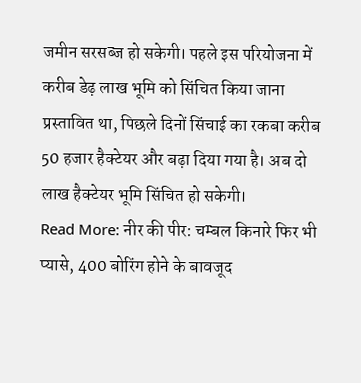जमीन सरसब्ज हो सकेगी। पहले इस परियोजना में करीब डेढ़ लाख भूमि को सिंचित किया जाना प्रस्तावित था, पिछले दिनों सिंचाई का रकबा करीब 50 हजार हैक्टेयर और बढ़ा दिया गया है। अब दो लाख हैक्टेयर भूमि सिंचित हो सकेगी।
Read More: नीर की पीर: चम्बल किनारे फिर भी प्यासे, 400 बोरिंग होने के बावजूद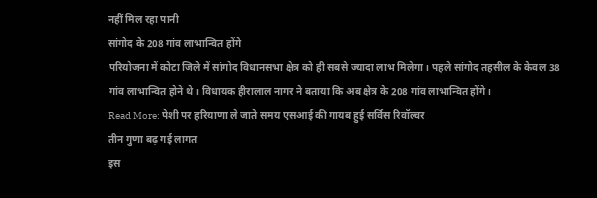नहीं मिल रहा पानी
सांगोद के 208 गांव लाभान्वित होंगे
परियोजना में कोटा जिले में सांगोद विधानसभा क्षेत्र को ही सबसे ज्यादा लाभ मिलेगा। पहले सांगोद तहसील के केवल 38 गांव लाभान्वित होने थे। विधायक हीरालाल नागर ने बताया कि अब क्षेत्र के 208 गांव लाभान्वित होंगे।
Read More: पेशी पर हरियाणा ले जाते समय एसआई की गायब हुई सर्विस रिवॉल्वर
तीन गुणा बढ़ गई लागत
इस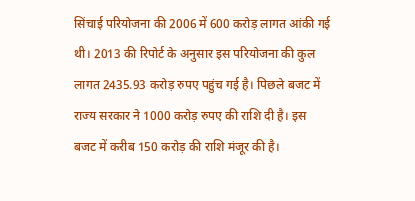सिंचाई परियोजना की 2006 में 600 करोड़ लागत आंकी गई थी। 2013 की रिपोर्ट के अनुसार इस परियोजना की कुल लागत 2435.93 करोड़ रुपए पहुंच गई है। पिछले बजट में राज्य सरकार ने 1000 करोड़ रुपए की राशि दी है। इस बजट में करीब 150 करोड़ की राशि मंजूर की है।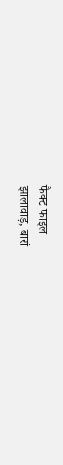फैक्ट फाइल
झालावाड़, बारां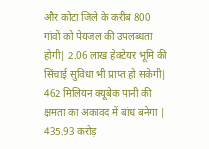और कोटा जिले के करीब 800 गांवों को पेयजल की उपलब्धता होगी| 2.06 लाख हेक्टेयर भूमि की सिंचाई सुविधा भी प्राप्त हो सकेगी| 462 मिलियन क्यूबेक पानी की क्षमता का अकावद में बांध बनेगा | 435.93 करोड़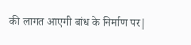की लागत आएगी बांध के निर्माण पर|